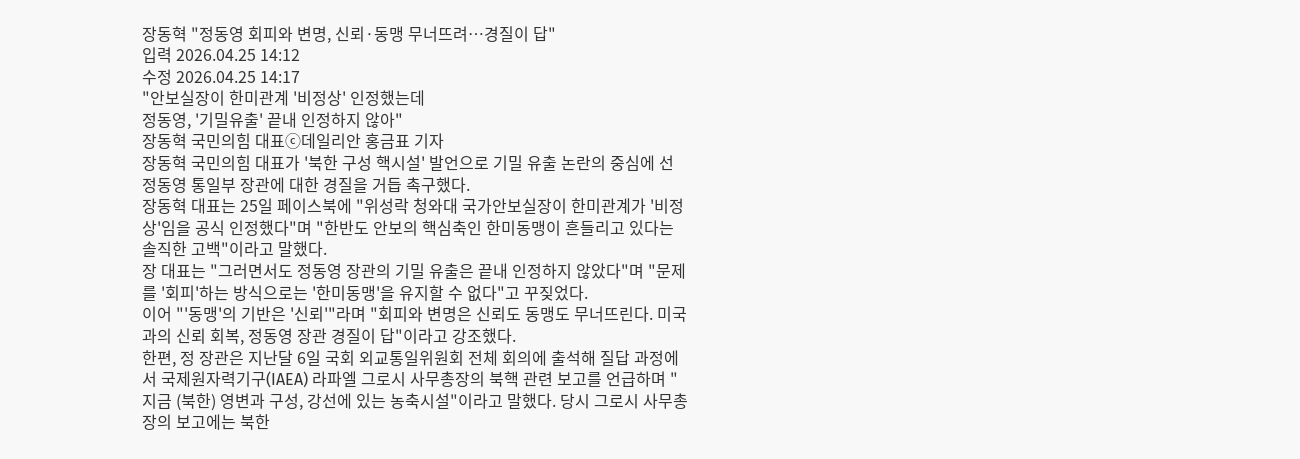장동혁 "정동영 회피와 변명, 신뢰·동맹 무너뜨려…경질이 답"
입력 2026.04.25 14:12
수정 2026.04.25 14:17
"안보실장이 한미관계 '비정상' 인정했는데
정동영, '기밀유출' 끝내 인정하지 않아"
장동혁 국민의힘 대표ⓒ데일리안 홍금표 기자
장동혁 국민의힘 대표가 '북한 구성 핵시설' 발언으로 기밀 유출 논란의 중심에 선 정동영 통일부 장관에 대한 경질을 거듭 촉구했다.
장동혁 대표는 25일 페이스북에 "위성락 청와대 국가안보실장이 한미관계가 '비정상'임을 공식 인정했다"며 "한반도 안보의 핵심축인 한미동맹이 흔들리고 있다는 솔직한 고백"이라고 말했다.
장 대표는 "그러면서도 정동영 장관의 기밀 유출은 끝내 인정하지 않았다"며 "문제를 '회피'하는 방식으로는 '한미동맹'을 유지할 수 없다"고 꾸짖었다.
이어 "'동맹'의 기반은 '신뢰'"라며 "회피와 변명은 신뢰도 동맹도 무너뜨린다. 미국과의 신뢰 회복, 정동영 장관 경질이 답"이라고 강조했다.
한편, 정 장관은 지난달 6일 국회 외교통일위원회 전체 회의에 출석해 질답 과정에서 국제원자력기구(IAEA) 라파엘 그로시 사무총장의 북핵 관련 보고를 언급하며 "지금 (북한) 영변과 구성, 강선에 있는 농축시설"이라고 말했다. 당시 그로시 사무총장의 보고에는 북한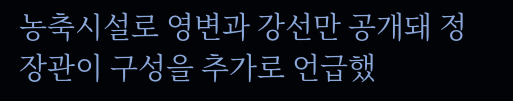농축시설로 영변과 강선만 공개돼 정 장관이 구성을 추가로 언급했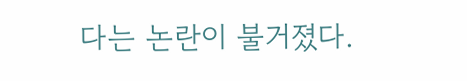다는 논란이 불거졌다.